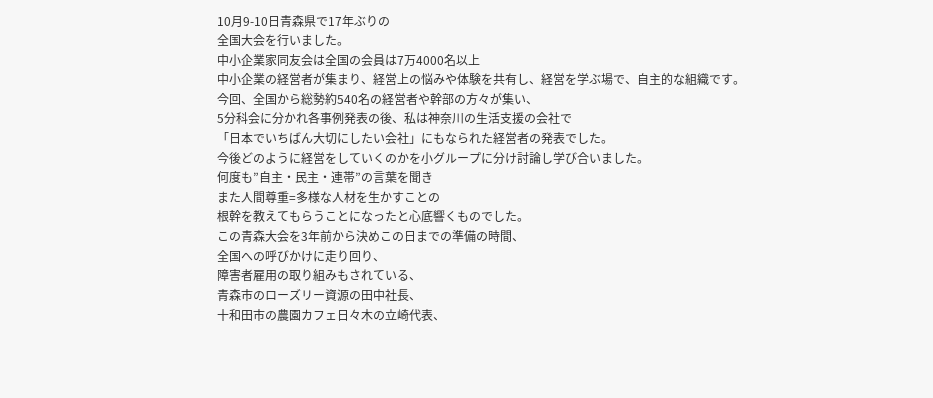10月9-10日青森県で17年ぶりの
全国大会を行いました。
中小企業家同友会は全国の会員は7万4000名以上
中小企業の経営者が集まり、経営上の悩みや体験を共有し、経営を学ぶ場で、自主的な組織です。
今回、全国から総勢約540名の経営者や幹部の方々が集い、
5分科会に分かれ各事例発表の後、私は神奈川の生活支援の会社で
「日本でいちばん大切にしたい会社」にもなられた経営者の発表でした。
今後どのように経営をしていくのかを小グループに分け討論し学び合いました。
何度も”自主・民主・連帯”の言葉を聞き
また人間尊重=多様な人材を生かすことの
根幹を教えてもらうことになったと心底響くものでした。
この青森大会を3年前から決めこの日までの準備の時間、
全国への呼びかけに走り回り、
障害者雇用の取り組みもされている、
青森市のローズリー資源の田中社長、
十和田市の農園カフェ日々木の立崎代表、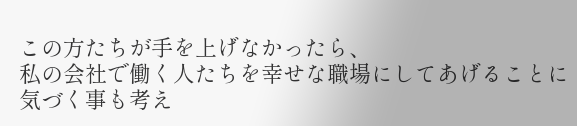この方たちが手を上げなかったら、
私の会社で働く人たちを幸せな職場にしてあげることに
気づく事も考え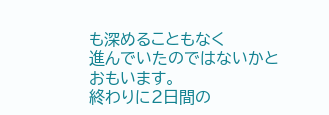も深めることもなく
進んでいたのではないかと
おもいます。
終わりに2日間の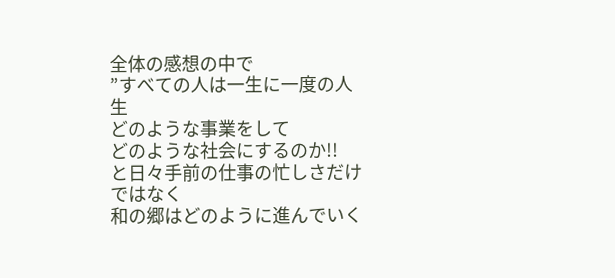全体の感想の中で
”すべての人は一生に一度の人生
どのような事業をして
どのような社会にするのか!!
と日々手前の仕事の忙しさだけではなく
和の郷はどのように進んでいく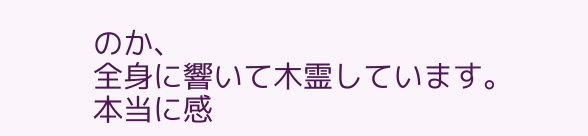のか、
全身に響いて木霊しています。
本当に感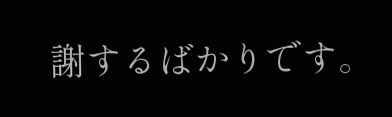謝するばかりです。